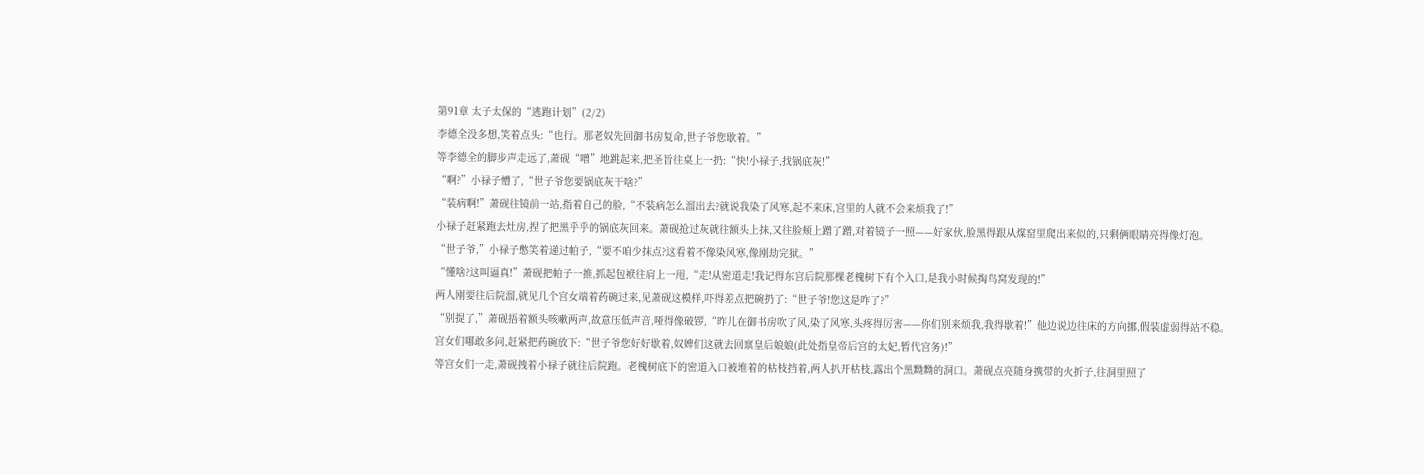第91章 太子太保的“逃跑计划”(2/2)
李德全没多想,笑着点头:“也行。那老奴先回御书房复命,世子爷您歇着。”
等李德全的脚步声走远了,萧砚“噌”地跳起来,把圣旨往桌上一扔:“快!小禄子,找锅底灰!”
“啊?”小禄子懵了,“世子爷您要锅底灰干啥?”
“装病啊!”萧砚往镜前一站,指着自己的脸,“不装病怎么溜出去?就说我染了风寒,起不来床,宫里的人就不会来烦我了!”
小禄子赶紧跑去灶房,捏了把黑乎乎的锅底灰回来。萧砚抢过灰就往额头上抹,又往脸颊上蹭了蹭,对着镜子一照——好家伙,脸黑得跟从煤窑里爬出来似的,只剩俩眼睛亮得像灯泡。
“世子爷,”小禄子憋笑着递过帕子,“要不咱少抹点?这看着不像染风寒,像刚劫完狱。”
“懂啥?这叫逼真!”萧砚把帕子一推,抓起包袱往肩上一甩,“走!从密道走!我记得东宫后院那棵老槐树下有个入口,是我小时候掏鸟窝发现的!”
两人刚要往后院溜,就见几个宫女端着药碗过来,见萧砚这模样,吓得差点把碗扔了:“世子爷!您这是咋了?”
“别提了,”萧砚捂着额头咳嗽两声,故意压低声音,哑得像破锣,“昨儿在御书房吹了风,染了风寒,头疼得厉害——你们别来烦我,我得歇着!”他边说边往床的方向挪,假装虚弱得站不稳。
宫女们哪敢多问,赶紧把药碗放下:“世子爷您好好歇着,奴婢们这就去回禀皇后娘娘(此处指皇帝后宫的太妃,暂代宫务)!”
等宫女们一走,萧砚拽着小禄子就往后院跑。老槐树底下的密道入口被堆着的枯枝挡着,两人扒开枯枝,露出个黑黝黝的洞口。萧砚点亮随身携带的火折子,往洞里照了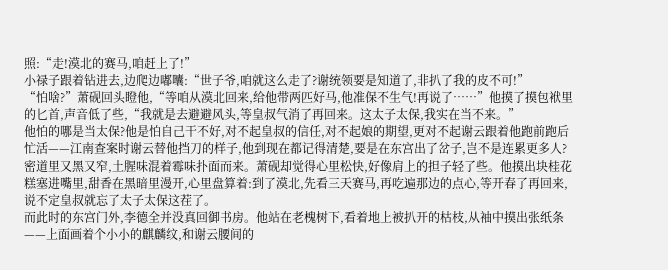照:“走!漠北的赛马,咱赶上了!”
小禄子跟着钻进去,边爬边嘟囔:“世子爷,咱就这么走了?谢统领要是知道了,非扒了我的皮不可!”
“怕啥?”萧砚回头瞪他,“等咱从漠北回来,给他带两匹好马,他准保不生气!再说了……”他摸了摸包袱里的匕首,声音低了些,“我就是去避避风头,等皇叔气消了再回来。这太子太保,我实在当不来。”
他怕的哪是当太保?他是怕自己干不好,对不起皇叔的信任,对不起娘的期望,更对不起谢云跟着他跑前跑后忙活——江南查案时谢云替他挡刀的样子,他到现在都记得清楚,要是在东宫出了岔子,岂不是连累更多人?
密道里又黑又窄,土腥味混着霉味扑面而来。萧砚却觉得心里松快,好像肩上的担子轻了些。他摸出块桂花糕塞进嘴里,甜香在黑暗里漫开,心里盘算着:到了漠北,先看三天赛马,再吃遍那边的点心,等开春了再回来,说不定皇叔就忘了太子太保这茬了。
而此时的东宫门外,李德全并没真回御书房。他站在老槐树下,看着地上被扒开的枯枝,从袖中摸出张纸条——上面画着个小小的麒麟纹,和谢云腰间的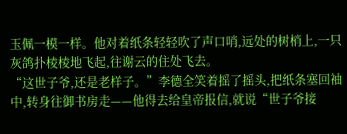玉佩一模一样。他对着纸条轻轻吹了声口哨,远处的树梢上,一只灰鸽扑棱棱地飞起,往谢云的住处飞去。
“这世子爷,还是老样子。”李德全笑着摇了摇头,把纸条塞回袖中,转身往御书房走——他得去给皇帝报信,就说“世子爷接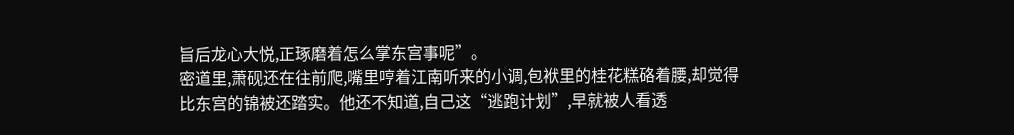旨后龙心大悦,正琢磨着怎么掌东宫事呢”。
密道里,萧砚还在往前爬,嘴里哼着江南听来的小调,包袱里的桂花糕硌着腰,却觉得比东宫的锦被还踏实。他还不知道,自己这“逃跑计划”,早就被人看透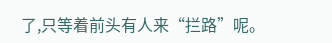了,只等着前头有人来“拦路”呢。